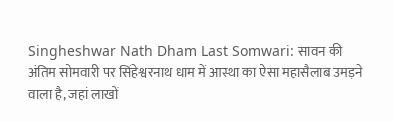Singheshwar Nath Dham Last Somwari: सावन की अंतिम सोमवारी पर सिंहेश्वरनाथ धाम में आस्था का ऐसा महासैलाब उमड़ने वाला है, जहां लाखों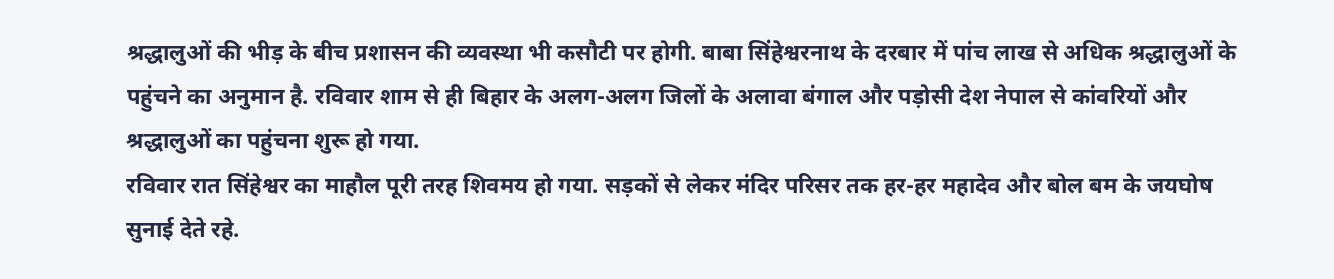श्रद्धालुओं की भीड़ के बीच प्रशासन की व्यवस्था भी कसौटी पर होगी. बाबा सिंहेश्वरनाथ के दरबार में पांच लाख से अधिक श्रद्धालुओं के पहुंचने का अनुमान है. रविवार शाम से ही बिहार के अलग-अलग जिलों के अलावा बंगाल और पड़ोसी देश नेपाल से कांवरियों और श्रद्धालुओं का पहुंचना शुरू हो गया.
रविवार रात सिंहेश्वर का माहौल पूरी तरह शिवमय हो गया. सड़कों से लेकर मंदिर परिसर तक हर-हर महादेव और बोल बम के जयघोष सुनाई देते रहे.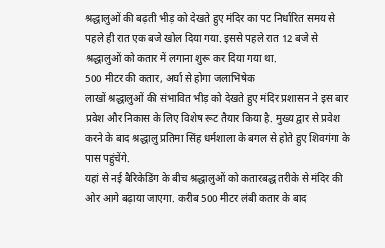श्रद्धालुओं की बढ़ती भीड़ को देखते हुए मंदिर का पट निर्धारित समय से पहले ही रात एक बजे खोल दिया गया. इससे पहले रात 12 बजे से श्रद्धालुओं को कतार में लगाना शुरू कर दिया गया था.
500 मीटर की कतार, अर्घा से होगा जलाभिषेक
लाखों श्रद्धालुओं की संभावित भीड़ को देखते हुए मंदिर प्रशासन ने इस बार प्रवेश और निकास के लिए विशेष रूट तैयार किया है. मुख्य द्वार से प्रवेश करने के बाद श्रद्धालु प्रतिमा सिंह धर्मशाला के बगल से होते हुए शिवगंगा के पास पहुंचेंगे.
यहां से नई बैरिकेडिंग के बीच श्रद्धालुओं को कतारबद्ध तरीके से मंदिर की ओर आगे बढ़ाया जाएगा. करीब 500 मीटर लंबी कतार के बाद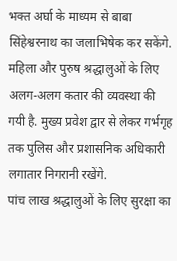भक्त अर्घा के माध्यम से बाबा सिंहेश्वरनाथ का जलाभिषेक कर सकेंगे.
महिला और पुरुष श्रद्धालुओं के लिए अलग-अलग कतार की व्यवस्था की गयी है. मुख्य प्रवेश द्वार से लेकर गर्भगृह तक पुलिस और प्रशासनिक अधिकारी लगातार निगरानी रखेंगे.
पांच लाख श्रद्धालुओं के लिए सुरक्षा का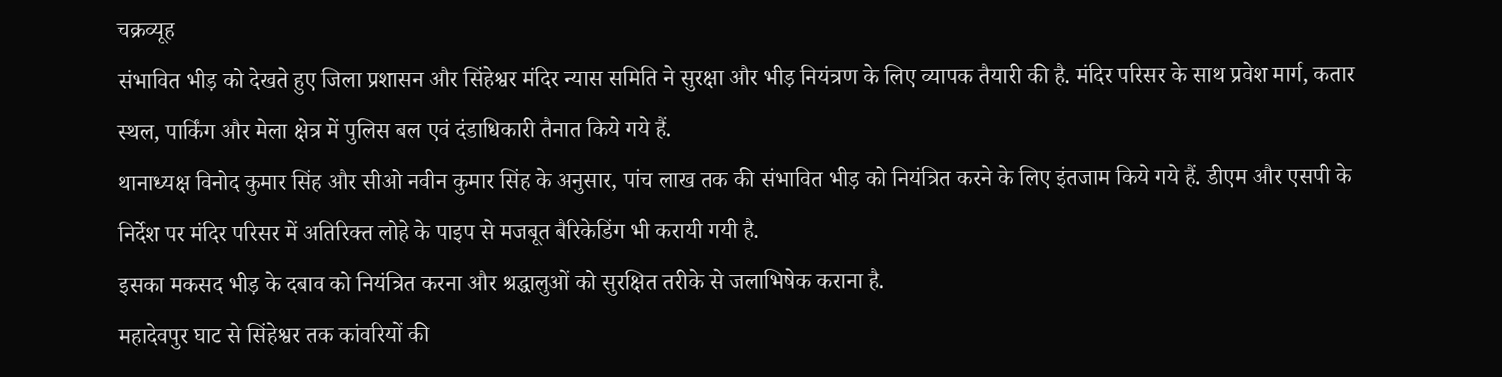चक्रव्यूह
संभावित भीड़ को देखते हुए जिला प्रशासन और सिंहेश्वर मंदिर न्यास समिति ने सुरक्षा और भीड़ नियंत्रण के लिए व्यापक तैयारी की है. मंदिर परिसर के साथ प्रवेश मार्ग, कतार स्थल, पार्किंग और मेला क्षेत्र में पुलिस बल एवं दंडाधिकारी तैनात किये गये हैं.
थानाध्यक्ष विनोद कुमार सिंह और सीओ नवीन कुमार सिंह के अनुसार, पांच लाख तक की संभावित भीड़ को नियंत्रित करने के लिए इंतजाम किये गये हैं. डीएम और एसपी के निर्देश पर मंदिर परिसर में अतिरिक्त लोहे के पाइप से मजबूत बैरिकेडिंग भी करायी गयी है.
इसका मकसद भीड़ के दबाव को नियंत्रित करना और श्रद्धालुओं को सुरक्षित तरीके से जलाभिषेक कराना है.
महादेवपुर घाट से सिंहेश्वर तक कांवरियों की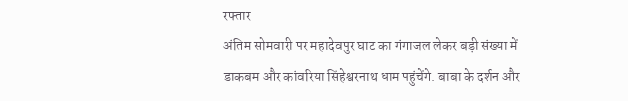रफ्तार
अंतिम सोमवारी पर महादेवपुर घाट का गंगाजल लेकर बड़ी संख्या में डाकबम और कांवरिया सिंहेश्वरनाथ धाम पहुंचेंगे. बाबा के दर्शन और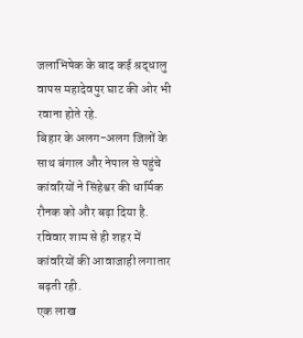जलाभिषेक के बाद कई श्रद्धालु वापस महादेवपुर घाट की ओर भी रवाना होते रहे.
बिहार के अलग-अलग जिलों के साथ बंगाल और नेपाल से पहुंचे कांवरियों ने सिंहेश्वर की धार्मिक रौनक को और बढ़ा दिया है. रविवार शाम से ही शहर में कांवरियों की आवाजाही लगातार बढ़ती रही.
एक लाख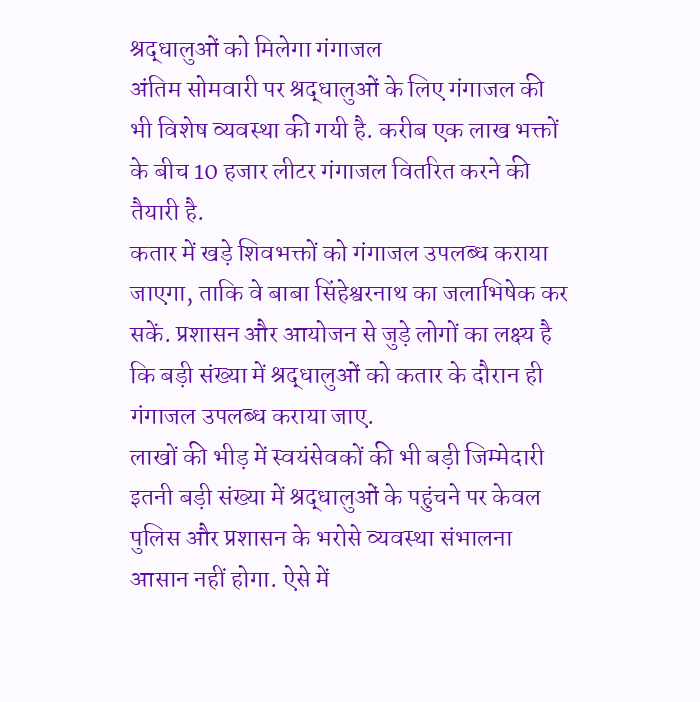श्रद्धालुओं को मिलेगा गंगाजल
अंतिम सोमवारी पर श्रद्धालुओं के लिए गंगाजल की भी विशेष व्यवस्था की गयी है. करीब एक लाख भक्तों के बीच 10 हजार लीटर गंगाजल वितरित करने की तैयारी है.
कतार में खड़े शिवभक्तों को गंगाजल उपलब्ध कराया जाएगा, ताकि वे बाबा सिंहेश्वरनाथ का जलाभिषेक कर सकें. प्रशासन और आयोजन से जुड़े लोगों का लक्ष्य है कि बड़ी संख्या में श्रद्धालुओं को कतार के दौरान ही गंगाजल उपलब्ध कराया जाए.
लाखों की भीड़ में स्वयंसेवकों की भी बड़ी जिम्मेदारी
इतनी बड़ी संख्या में श्रद्धालुओं के पहुंचने पर केवल पुलिस और प्रशासन के भरोसे व्यवस्था संभालना आसान नहीं होगा. ऐसे में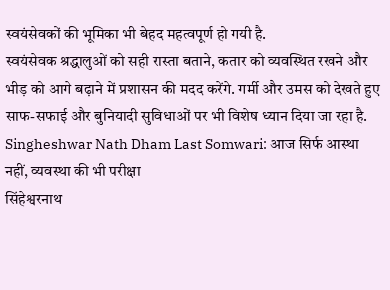स्वयंसेवकों की भूमिका भी बेहद महत्वपूर्ण हो गयी है.
स्वयंसेवक श्रद्धालुओं को सही रास्ता बताने, कतार को व्यवस्थित रखने और भीड़ को आगे बढ़ाने में प्रशासन की मदद करेंगे. गर्मी और उमस को देखते हुए साफ-सफाई और बुनियादी सुविधाओं पर भी विशेष ध्यान दिया जा रहा है.
Singheshwar Nath Dham Last Somwari: आज सिर्फ आस्था नहीं, व्यवस्था की भी परीक्षा
सिंहेश्वरनाथ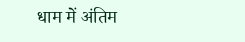धाम में अंतिम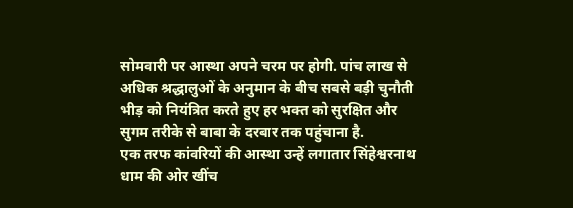सोमवारी पर आस्था अपने चरम पर होगी. पांच लाख से अधिक श्रद्धालुओं के अनुमान के बीच सबसे बड़ी चुनौती भीड़ को नियंत्रित करते हुए हर भक्त को सुरक्षित और सुगम तरीके से बाबा के दरबार तक पहुंचाना है.
एक तरफ कांवरियों की आस्था उन्हें लगातार सिंहेश्वरनाथ धाम की ओर खींच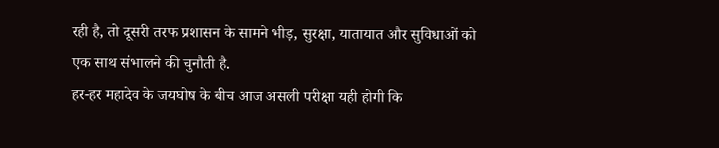रही है, तो दूसरी तरफ प्रशासन के सामने भीड़, सुरक्षा, यातायात और सुविधाओं को एक साथ संभालने की चुनौती है.
हर-हर महादेव के जयघोष के बीच आज असली परीक्षा यही होगी कि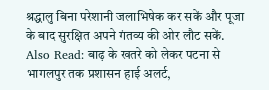श्रद्धालु बिना परेशानी जलाभिषेक कर सकें और पूजा के बाद सुरक्षित अपने गंतव्य की ओर लौट सकें.
Also Read: बाढ़ के खतरे को लेकर पटना से भागलपुर तक प्रशासन हाई अलर्ट,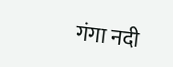गंगा नदी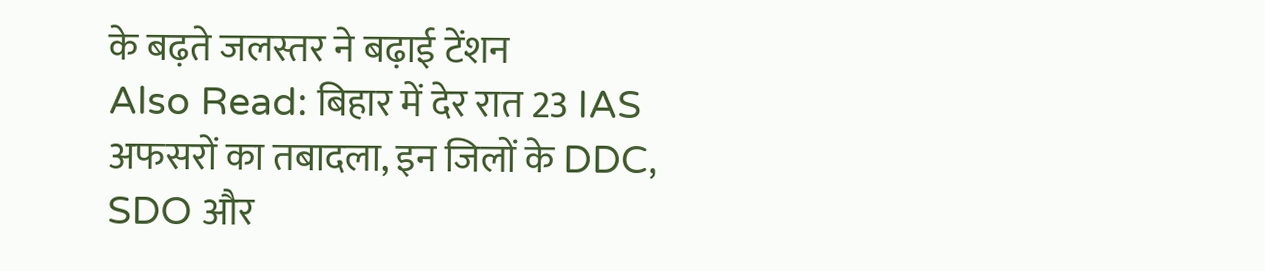के बढ़ते जलस्तर ने बढ़ाई टेंशन
Also Read: बिहार में देर रात 23 IAS अफसरों का तबादला, इन जिलों के DDC, SDO और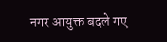नगर आयुक्त बदले गए